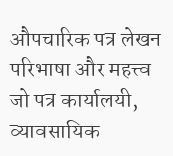औपचारिक पत्र लेखन
परिभाषा और महत्त्व
जो पत्र कार्यालयी, व्यावसायिक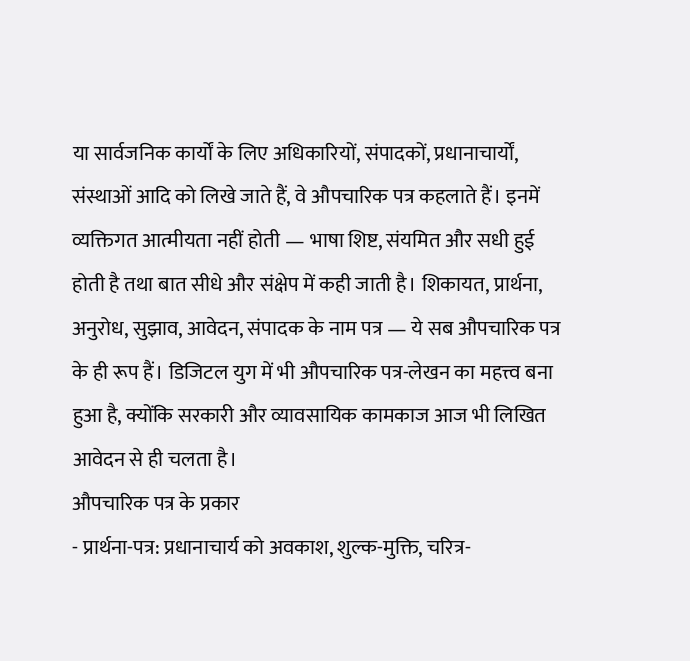या सार्वजनिक कार्यों के लिए अधिकारियों, संपादकों, प्रधानाचार्यों, संस्थाओं आदि को लिखे जाते हैं, वे औपचारिक पत्र कहलाते हैं। इनमें व्यक्तिगत आत्मीयता नहीं होती — भाषा शिष्ट, संयमित और सधी हुई होती है तथा बात सीधे और संक्षेप में कही जाती है। शिकायत, प्रार्थना, अनुरोध, सुझाव, आवेदन, संपादक के नाम पत्र — ये सब औपचारिक पत्र के ही रूप हैं। डिजिटल युग में भी औपचारिक पत्र-लेखन का महत्त्व बना हुआ है, क्योंकि सरकारी और व्यावसायिक कामकाज आज भी लिखित आवेदन से ही चलता है।
औपचारिक पत्र के प्रकार
- प्रार्थना-पत्र: प्रधानाचार्य को अवकाश, शुल्क-मुक्ति, चरित्र-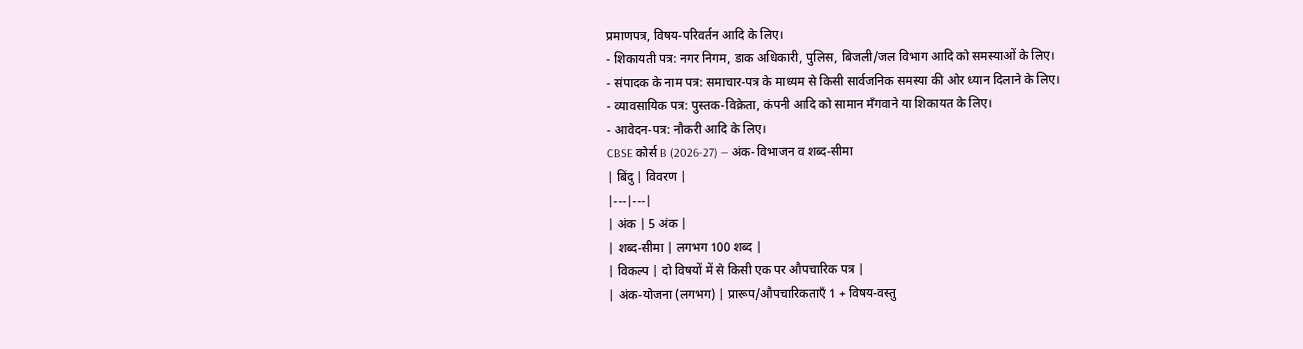प्रमाणपत्र, विषय-परिवर्तन आदि के लिए।
- शिकायती पत्र: नगर निगम, डाक अधिकारी, पुलिस, बिजली/जल विभाग आदि को समस्याओं के लिए।
- संपादक के नाम पत्र: समाचार-पत्र के माध्यम से किसी सार्वजनिक समस्या की ओर ध्यान दिलाने के लिए।
- व्यावसायिक पत्र: पुस्तक-विक्रेता, कंपनी आदि को सामान मँगवाने या शिकायत के लिए।
- आवेदन-पत्र: नौकरी आदि के लिए।
CBSE कोर्स B (2026-27) — अंक-विभाजन व शब्द-सीमा
| बिंदु | विवरण |
|---|---|
| अंक | 5 अंक |
| शब्द-सीमा | लगभग 100 शब्द |
| विकल्प | दो विषयों में से किसी एक पर औपचारिक पत्र |
| अंक-योजना (लगभग) | प्रारूप/औपचारिकताएँ 1 + विषय-वस्तु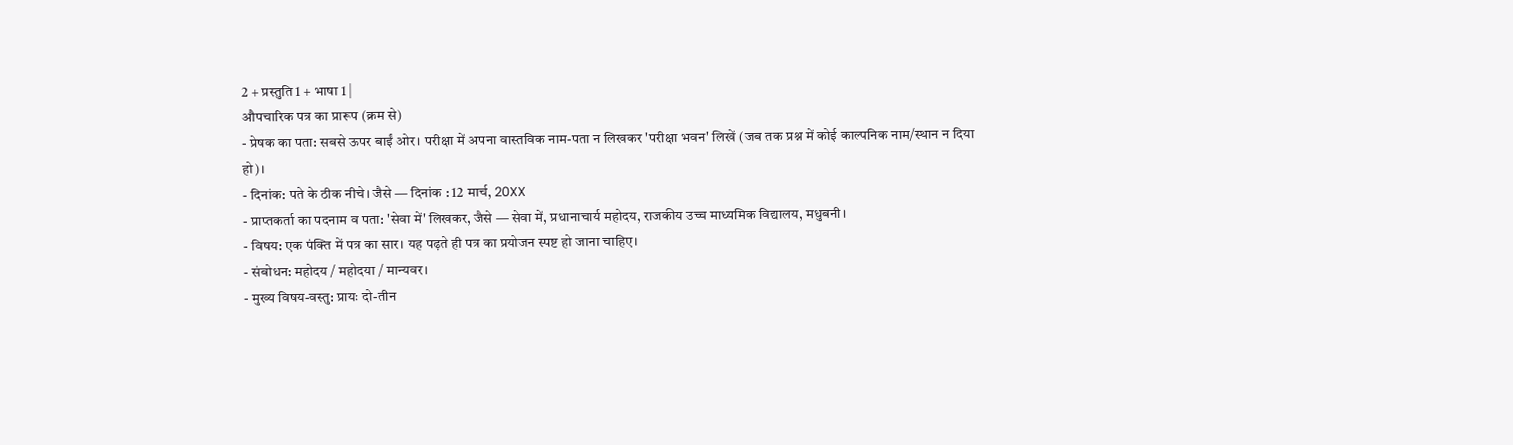2 + प्रस्तुति 1 + भाषा 1 |
औपचारिक पत्र का प्रारूप (क्रम से)
- प्रेषक का पता: सबसे ऊपर बाईं ओर। परीक्षा में अपना वास्तविक नाम-पता न लिखकर 'परीक्षा भवन' लिखें (जब तक प्रश्न में कोई काल्पनिक नाम/स्थान न दिया हो)।
- दिनांक: पते के ठीक नीचे। जैसे — दिनांक : 12 मार्च, 20XX
- प्राप्तकर्ता का पदनाम व पता: 'सेवा में' लिखकर, जैसे — सेवा में, प्रधानाचार्य महोदय, राजकीय उच्च माध्यमिक विद्यालय, मधुबनी।
- विषय: एक पंक्ति में पत्र का सार। यह पढ़ते ही पत्र का प्रयोजन स्पष्ट हो जाना चाहिए।
- संबोधन: महोदय / महोदया / मान्यवर।
- मुख्य विषय-वस्तु: प्रायः दो-तीन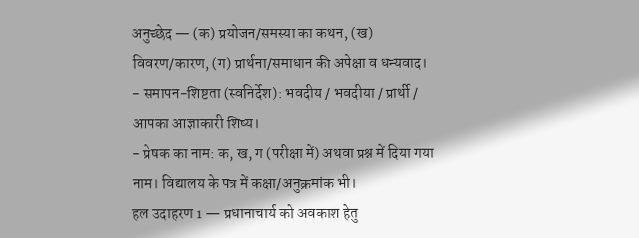अनुच्छेद — (क) प्रयोजन/समस्या का कथन, (ख) विवरण/कारण, (ग) प्रार्थना/समाधान की अपेक्षा व धन्यवाद।
- समापन-शिष्टता (स्वनिर्देश): भवदीय / भवदीया / प्रार्थी / आपका आज्ञाकारी शिष्य।
- प्रेषक का नाम: क, ख, ग (परीक्षा में) अथवा प्रश्न में दिया गया नाम। विद्यालय के पत्र में कक्षा/अनुक्रमांक भी।
हल उदाहरण 1 — प्रधानाचार्य को अवकाश हेतु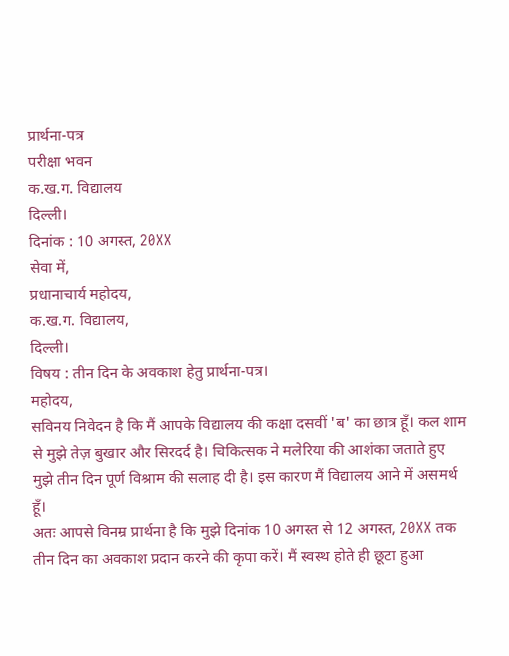प्रार्थना-पत्र
परीक्षा भवन
क.ख.ग. विद्यालय
दिल्ली।
दिनांक : 10 अगस्त, 20XX
सेवा में,
प्रधानाचार्य महोदय,
क.ख.ग. विद्यालय,
दिल्ली।
विषय : तीन दिन के अवकाश हेतु प्रार्थना-पत्र।
महोदय,
सविनय निवेदन है कि मैं आपके विद्यालय की कक्षा दसवीं 'ब' का छात्र हूँ। कल शाम से मुझे तेज़ बुखार और सिरदर्द है। चिकित्सक ने मलेरिया की आशंका जताते हुए मुझे तीन दिन पूर्ण विश्राम की सलाह दी है। इस कारण मैं विद्यालय आने में असमर्थ हूँ।
अतः आपसे विनम्र प्रार्थना है कि मुझे दिनांक 10 अगस्त से 12 अगस्त, 20XX तक तीन दिन का अवकाश प्रदान करने की कृपा करें। मैं स्वस्थ होते ही छूटा हुआ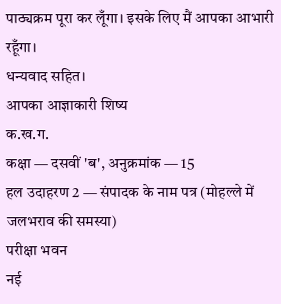पाठ्यक्रम पूरा कर लूँगा। इसके लिए मैं आपका आभारी रहूँगा।
धन्यवाद सहित।
आपका आज्ञाकारी शिष्य
क.ख.ग.
कक्षा — दसवीं 'ब', अनुक्रमांक — 15
हल उदाहरण 2 — संपादक के नाम पत्र (मोहल्ले में जलभराव की समस्या)
परीक्षा भवन
नई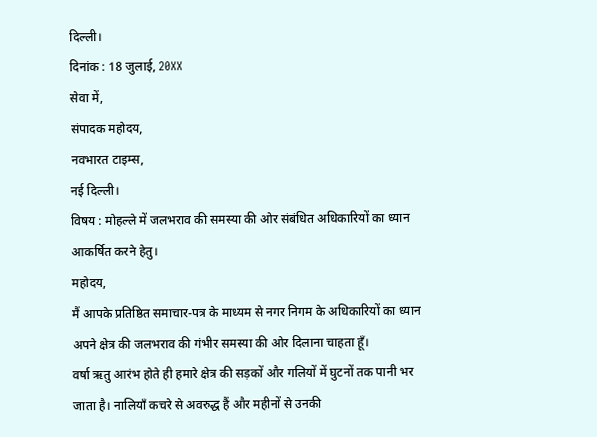दिल्ली।
दिनांक : 18 जुलाई, 20XX
सेवा में,
संपादक महोदय,
नवभारत टाइम्स,
नई दिल्ली।
विषय : मोहल्ले में जलभराव की समस्या की ओर संबंधित अधिकारियों का ध्यान आकर्षित करने हेतु।
महोदय,
मैं आपके प्रतिष्ठित समाचार-पत्र के माध्यम से नगर निगम के अधिकारियों का ध्यान अपने क्षेत्र की जलभराव की गंभीर समस्या की ओर दिलाना चाहता हूँ।
वर्षा ऋतु आरंभ होते ही हमारे क्षेत्र की सड़कों और गलियों में घुटनों तक पानी भर जाता है। नालियाँ कचरे से अवरुद्ध हैं और महीनों से उनकी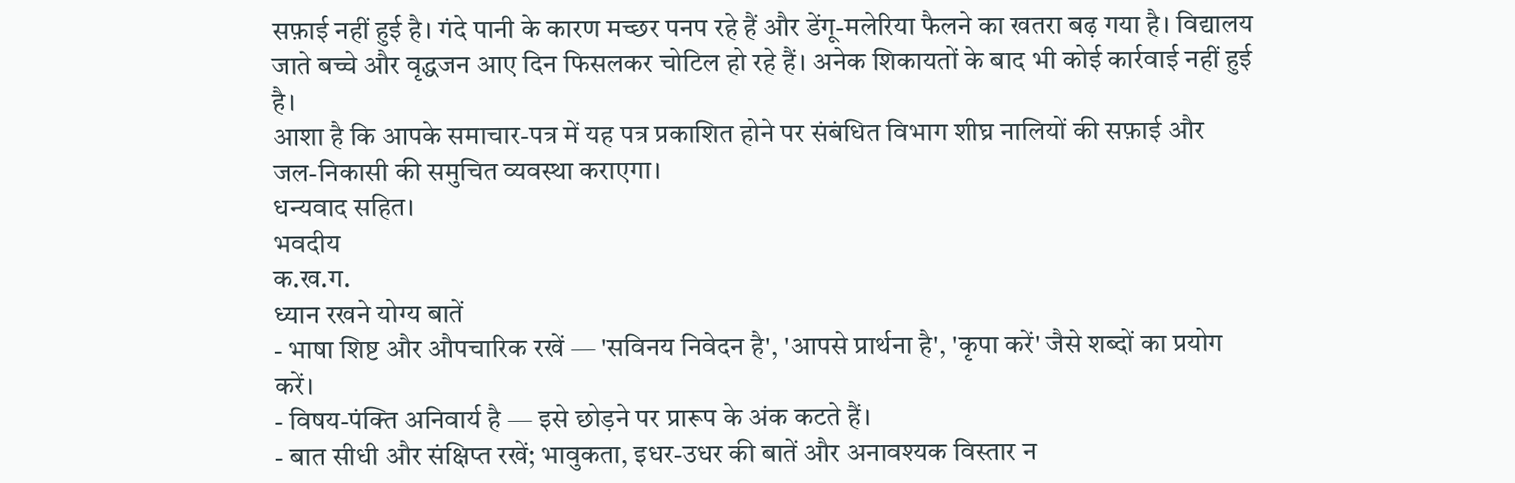सफ़ाई नहीं हुई है। गंदे पानी के कारण मच्छर पनप रहे हैं और डेंगू-मलेरिया फैलने का खतरा बढ़ गया है। विद्यालय जाते बच्चे और वृद्धजन आए दिन फिसलकर चोटिल हो रहे हैं। अनेक शिकायतों के बाद भी कोई कार्रवाई नहीं हुई है।
आशा है कि आपके समाचार-पत्र में यह पत्र प्रकाशित होने पर संबंधित विभाग शीघ्र नालियों की सफ़ाई और जल-निकासी की समुचित व्यवस्था कराएगा।
धन्यवाद सहित।
भवदीय
क.ख.ग.
ध्यान रखने योग्य बातें
- भाषा शिष्ट और औपचारिक रखें — 'सविनय निवेदन है', 'आपसे प्रार्थना है', 'कृपा करें' जैसे शब्दों का प्रयोग करें।
- विषय-पंक्ति अनिवार्य है — इसे छोड़ने पर प्रारूप के अंक कटते हैं।
- बात सीधी और संक्षिप्त रखें; भावुकता, इधर-उधर की बातें और अनावश्यक विस्तार न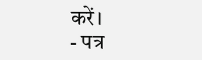करें।
- पत्र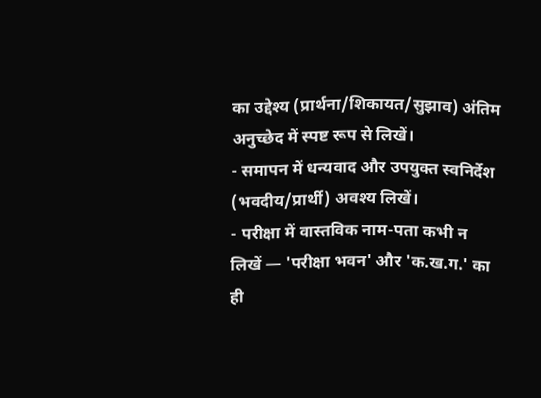का उद्देश्य (प्रार्थना/शिकायत/सुझाव) अंतिम अनुच्छेद में स्पष्ट रूप से लिखें।
- समापन में धन्यवाद और उपयुक्त स्वनिर्देश (भवदीय/प्रार्थी) अवश्य लिखें।
- परीक्षा में वास्तविक नाम-पता कभी न लिखें — 'परीक्षा भवन' और 'क.ख.ग.' का ही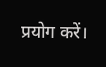प्रयोग करें।